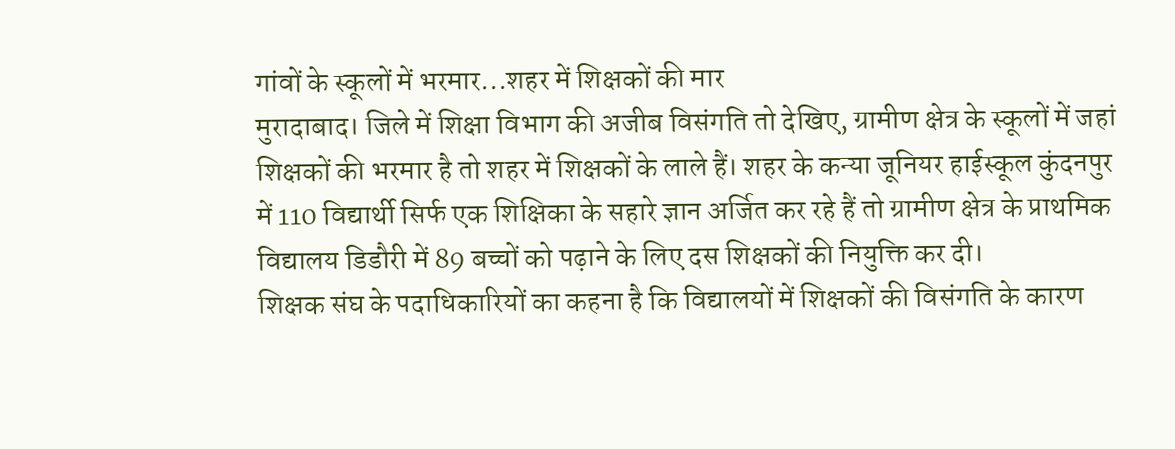गांवों के स्कूलों में भरमार...शहर में शिक्षकों की मार
मुरादाबाद। जिले में शिक्षा विभाग की अजीब विसंगति तो देखिए, ग्रामीण क्षेत्र के स्कूलों में जहां शिक्षकों की भरमार है तो शहर में शिक्षकों के लाले हैं। शहर के कन्या जूनियर हाईस्कूल कुंदनपुर में 110 विद्यार्थी सिर्फ एक शिक्षिका के सहारे ज्ञान अर्जित कर रहे हैं तो ग्रामीण क्षेत्र के प्राथमिक विद्यालय डिडौरी में 89 बच्चों को पढ़ाने के लिए दस शिक्षकों की नियुक्ति कर दी।
शिक्षक संघ के पदाधिकारियों का कहना है कि विद्यालयों में शिक्षकों की विसंगति के कारण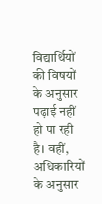विद्यार्थियों की विषयों के अनुसार पढ़ाई नहीं हो पा रही है। वहीं, अधिकारियों के अनुसार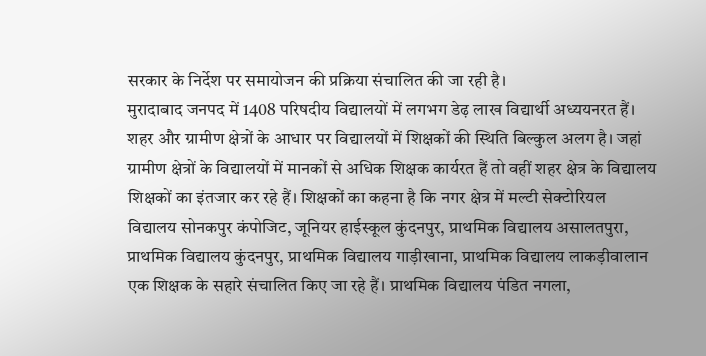सरकार के निर्देश पर समायोजन की प्रक्रिया संचालित की जा रही है।
मुरादाबाद जनपद में 1408 परिषदीय विद्यालयों में लगभग डेढ़ लाख विद्यार्थी अध्ययनरत हैं। शहर और ग्रामीण क्षेत्रों के आधार पर विद्यालयों में शिक्षकों की स्थिति बिल्कुल अलग है। जहां ग्रामीण क्षेत्रों के विद्यालयों में मानकों से अधिक शिक्षक कार्यरत हैं तो वहीं शहर क्षेत्र के विद्यालय शिक्षकों का इंतजार कर रहे हैं। शिक्षकों का कहना है कि नगर क्षेत्र में मल्टी सेक्टोरियल विद्यालय सोनकपुर कंपोजिट, जूनियर हाईस्कूल कुंदनपुर, प्राथमिक विद्यालय असालतपुरा, प्राथमिक विद्यालय कुंदनपुर, प्राथमिक विद्यालय गाड़ीखाना, प्राथमिक विद्यालय लाकड़ीवालान एक शिक्षक के सहारे संचालित किए जा रहे हैं। प्राथमिक विद्यालय पंडित नगला,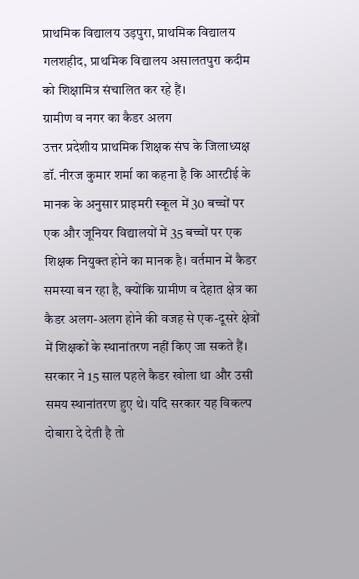प्राथमिक विद्यालय उड़पुरा, प्राथमिक विद्यालय गलशहीद, प्राथमिक विद्यालय असालतपुरा कदीम को शिक्षामित्र संचालित कर रहे हैं।
ग्रामीण व नगर का कैडर अलग
उत्तर प्रदेशीय प्राथमिक शिक्षक संघ के जिलाध्यक्ष डॉ. नीरज कुमार शर्मा का कहना है कि आरटीई के मानक के अनुसार प्राइमरी स्कूल में 30 बच्चों पर एक और जूनियर विद्यालयों में 35 बच्चों पर एक शिक्षक नियुक्त होने का मानक है। वर्तमान में कैडर समस्या बन रहा है, क्योंकि ग्रामीण व देहात क्षेत्र का कैडर अलग-अलग होने की वजह से एक-दूसरे क्षेत्रों में शिक्षकों के स्थानांतरण नहीं किए जा सकते हैं। सरकार ने 15 साल पहले कैडर खोला था और उसी समय स्थानांतरण हुए थे। यदि सरकार यह विकल्प दोबारा दे देती है तो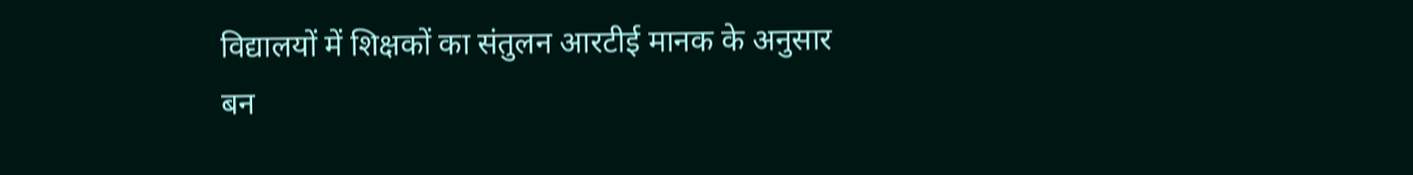विद्यालयों में शिक्षकों का संतुलन आरटीई मानक के अनुसार बन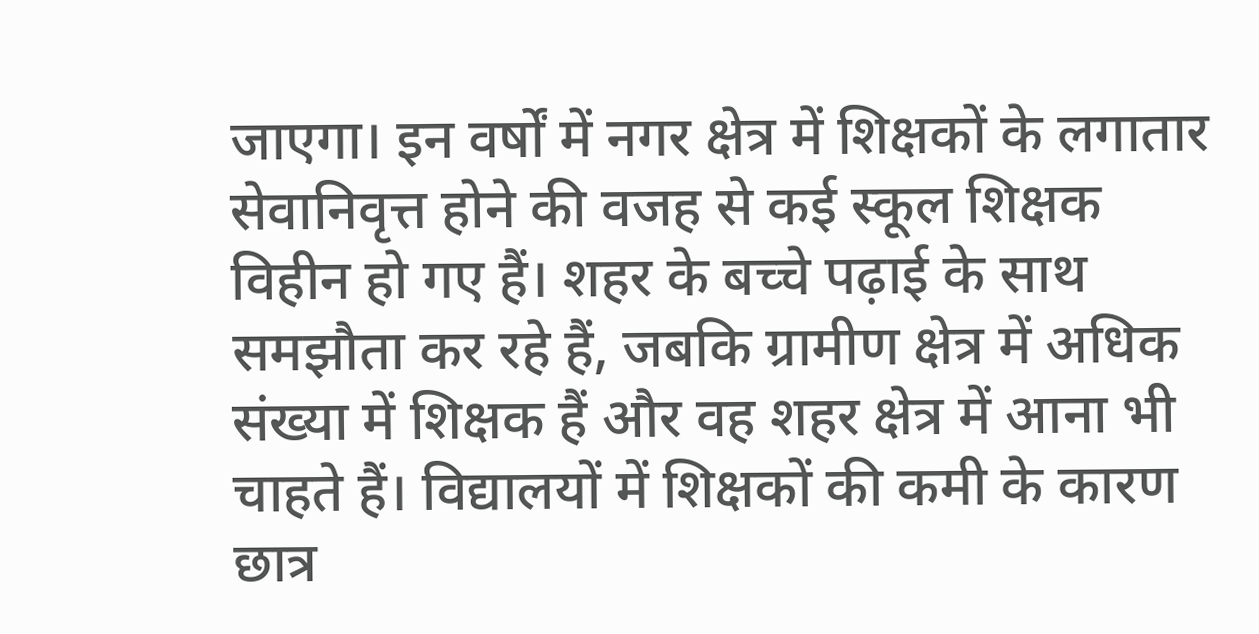जाएगा। इन वर्षों में नगर क्षेत्र में शिक्षकों के लगातार सेवानिवृत्त होने की वजह से कई स्कूल शिक्षक विहीन हो गए हैं। शहर के बच्चे पढ़ाई के साथ समझौता कर रहे हैं, जबकि ग्रामीण क्षेत्र में अधिक संख्या में शिक्षक हैं और वह शहर क्षेत्र में आना भी चाहते हैं। विद्यालयों में शिक्षकों की कमी के कारण छात्र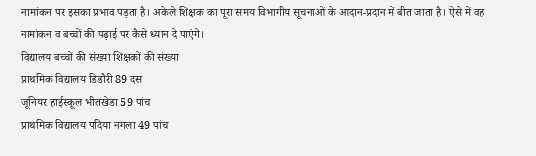नामांकन पर इसका प्रभाव पड़ता है। अकेले शिक्षक का पूरा समय विभागीय सूचनाओं के आदान-प्रदान में बीत जाता है। ऐसे में वह नामांकन व बच्चों की पढ़ाई पर कैसे ध्यान दे पाएंगे।
विद्यालय बच्चों की संख्या शिक्षकों की संख्या
प्राथमिक विद्यालय डिडौरी 89 दस
जूनियर हाईस्कूल भीतखेडा 59 पांच
प्राथमिक विद्यालय पदिया नगला 49 पांच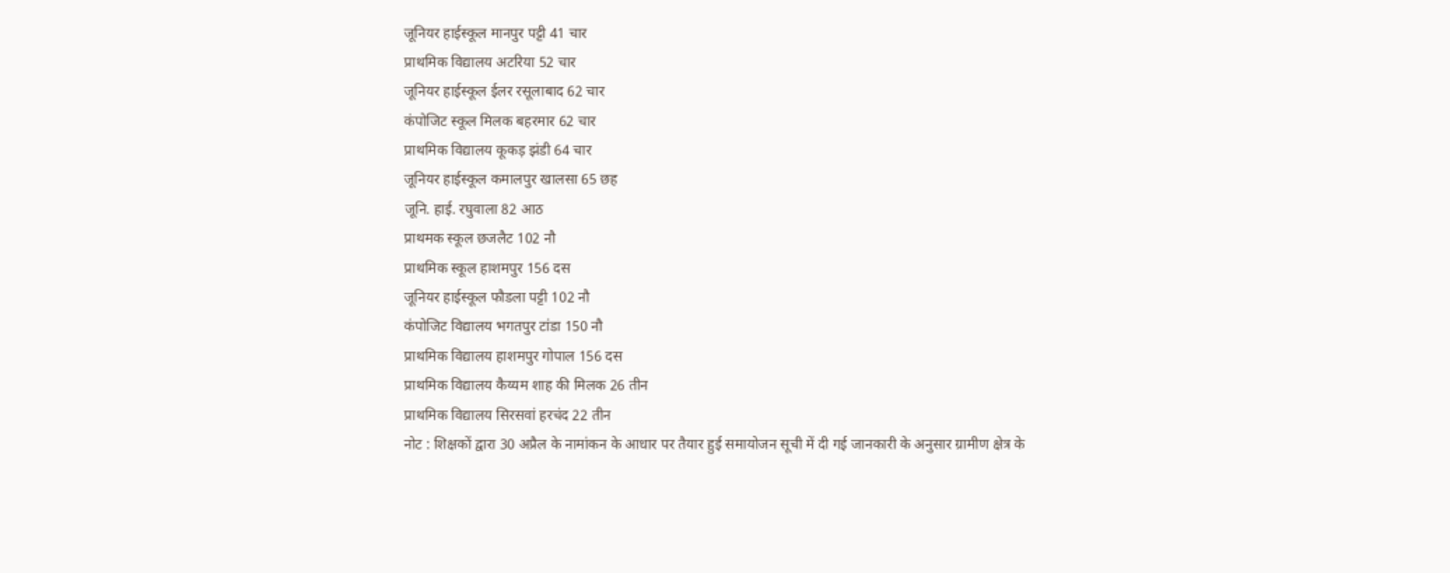जूनियर हाईस्कूल मानपुर पट्टी 41 चार
प्राथमिक विद्यालय अटरिया 52 चार
जूनियर हाईस्कूल ईलर रसूलाबाद 62 चार
कंपोजिट स्कूल मिलक बहरमार 62 चार
प्राथमिक विद्यालय कूकड़ झंडी 64 चार
जूनियर हाईस्कूल कमालपुर खालसा 65 छह
जूनि. हाई. रघुवाला 82 आठ
प्राथमक स्कूल छजलैट 102 नौ
प्राथमिक स्कूल हाशमपुर 156 दस
जूनियर हाईस्कूल फौडला पट्टी 102 नौ
कंपोजिट विद्यालय भगतपुर टांडा 150 नौ
प्राथमिक विद्यालय हाशमपुर गोपाल 156 दस
प्राथमिक विद्यालय कैय्यम शाह की मिलक 26 तीन
प्राथमिक विद्यालय सिरसवां हरचंद 22 तीन
नोट : शिक्षकों द्वारा 30 अप्रैल के नामांकन के आधार पर तैयार हुई समायोजन सूची में दी गई जानकारी के अनुसार ग्रामीण क्षेत्र के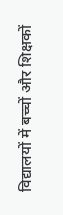विद्यालयों में बच्चों और शिक्षकों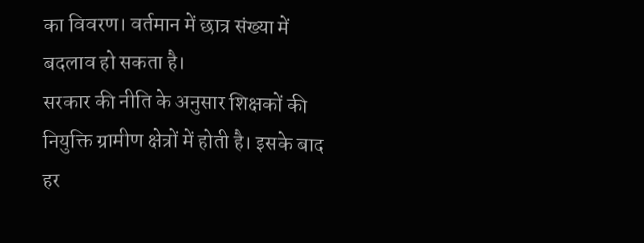का विवरण। वर्तमान में छात्र संख्या में बदलाव हो सकता है।
सरकार की नीति के अनुसार शिक्षकों की नियुक्ति ग्रामीण क्षेत्रों में होती है। इसके बाद हर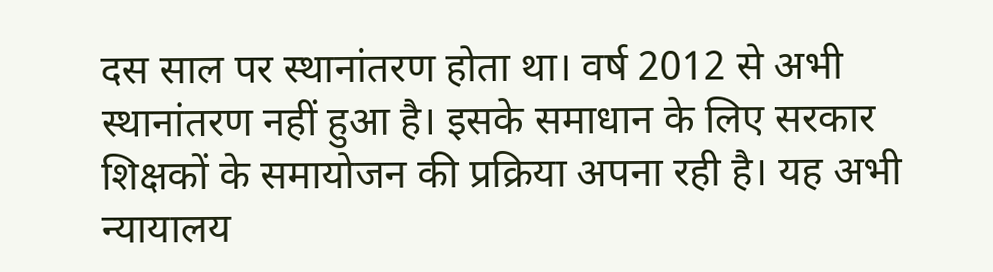दस साल पर स्थानांतरण होता था। वर्ष 2012 से अभी स्थानांतरण नहीं हुआ है। इसके समाधान के लिए सरकार शिक्षकों के समायोजन की प्रक्रिया अपना रही है। यह अभी न्यायालय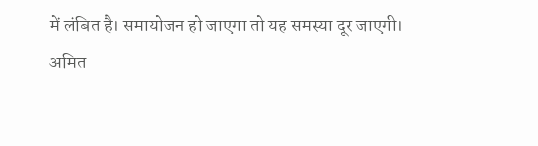में लंबित है। समायोजन हो जाएगा तो यह समस्या दूर जाएगी।
अमित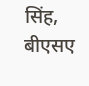सिंह, बीएसए